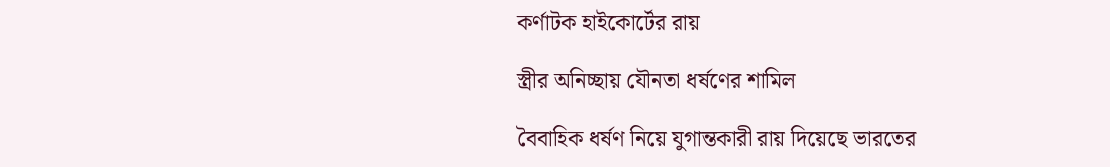কর্ণাটক হাইকোর্টের রায়

স্ত্রীর অনিচ্ছায় যৌনতা ধর্ষণের শামিল

বৈবাহিক ধর্ষণ নিয়ে যুগান্তকারী রায় দিয়েছে ভারতের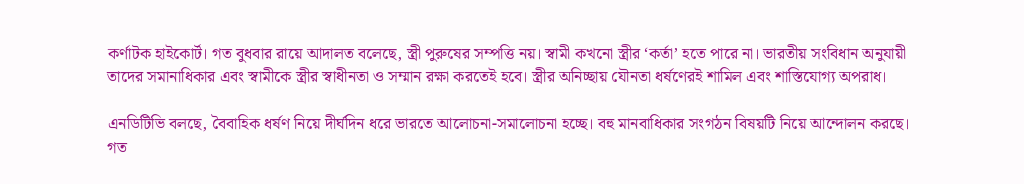কর্ণাটক হাইকোর্ট। গত বুধবার রায়ে আদালত বলেছে, স্ত্রী পুরুষের সম্পত্তি নয়। স্বামী কখনো স্ত্রীর ‘কর্তা’ হতে পারে না। ভারতীয় সংবিধান অনুযায়ী তাদের সমানাধিকার এবং স্বামীকে স্ত্রীর স্বাধীনতা ও সম্মান রক্ষা করতেই হবে। স্ত্রীর অনিচ্ছায় যৌনতা ধর্ষণেরই শামিল এবং শাস্তিযোগ্য অপরাধ।

এনডিটিভি বলছে, বৈবাহিক ধর্ষণ নিয়ে দীর্ঘদিন ধরে ভারতে আলোচনা-সমালোচনা হচ্ছে। বহু মানবাধিকার সংগঠন বিষয়টি নিয়ে আন্দোলন করছে। গত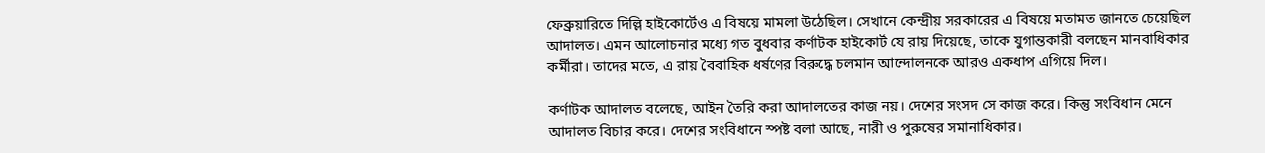ফেব্রুয়ারিতে দিল্লি হাইকোর্টেও এ বিষয়ে মামলা উঠেছিল। সেখানে কেন্দ্রীয় সরকারের এ বিষয়ে মতামত জানতে চেয়েছিল আদালত। এমন আলোচনার মধ্যে গত বুধবার কর্ণাটক হাইকোর্ট যে রায় দিয়েছে, তাকে যুগান্তকারী বলছেন মানবাধিকার কর্মীরা। তাদের মতে, এ রায় বৈবাহিক ধর্ষণের বিরুদ্ধে চলমান আন্দোলনকে আরও একধাপ এগিয়ে দিল।

কর্ণাটক আদালত বলেছে, আইন তৈরি করা আদালতের কাজ নয়। দেশের সংসদ সে কাজ করে। কিন্তু সংবিধান মেনে আদালত বিচার করে। দেশের সংবিধানে স্পষ্ট বলা আছে, নারী ও পুরুষের সমানাধিকার।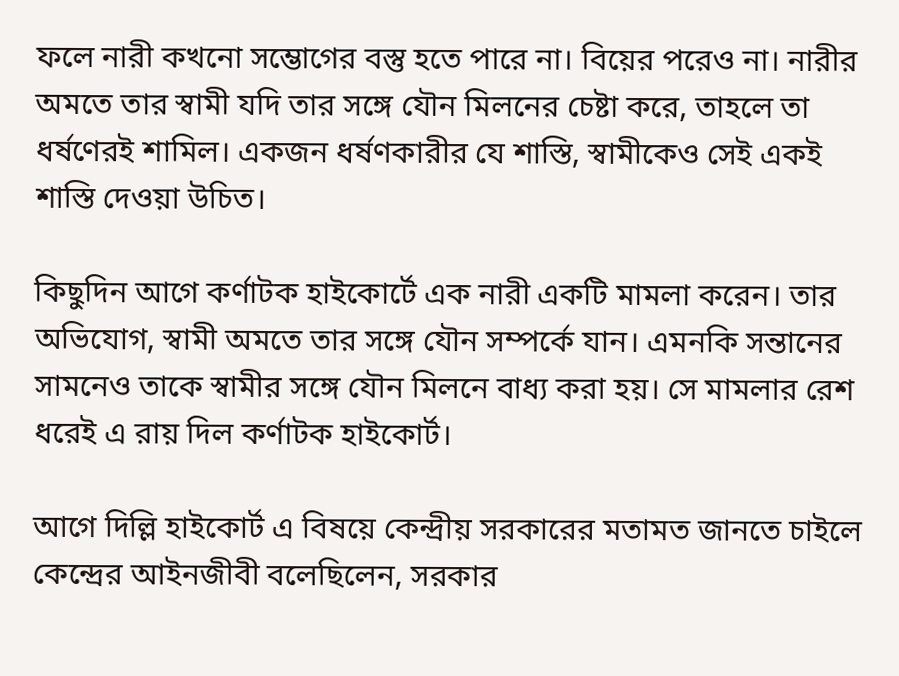ফলে নারী কখনো সম্ভোগের বস্তু হতে পারে না। বিয়ের পরেও না। নারীর অমতে তার স্বামী যদি তার সঙ্গে যৌন মিলনের চেষ্টা করে, তাহলে তা ধর্ষণেরই শামিল। একজন ধর্ষণকারীর যে শাস্তি, স্বামীকেও সেই একই শাস্তি দেওয়া উচিত।

কিছুদিন আগে কর্ণাটক হাইকোর্টে এক নারী একটি মামলা করেন। তার অভিযোগ, স্বামী অমতে তার সঙ্গে যৌন সম্পর্কে যান। এমনকি সন্তানের সামনেও তাকে স্বামীর সঙ্গে যৌন মিলনে বাধ্য করা হয়। সে মামলার রেশ ধরেই এ রায় দিল কর্ণাটক হাইকোর্ট।

আগে দিল্লি হাইকোর্ট এ বিষয়ে কেন্দ্রীয় সরকারের মতামত জানতে চাইলে কেন্দ্রের আইনজীবী বলেছিলেন, সরকার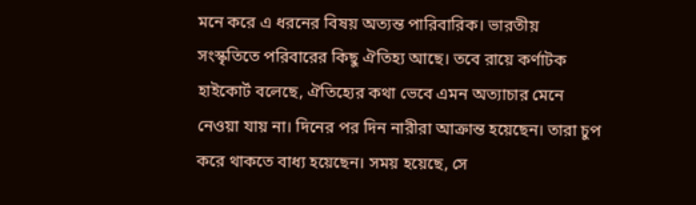মনে করে এ ধরনের বিষয় অত্যন্ত পারিবারিক। ভারতীয় সংস্কৃতিতে পরিবারের কিছু ঐতিহ্য আছে। তবে রায়ে কর্ণাটক হাইকোর্ট বলেছে, ঐতিহ্যের কথা ভেবে এমন অত্যাচার মেনে নেওয়া যায় না। দিনের পর দিন নারীরা আক্রান্ত হয়েছেন। তারা চুপ করে থাকতে বাধ্য হয়েছেন। সময় হয়েছে, সে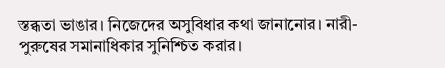স্তব্ধতা ভাঙার। নিজেদের অসুবিধার কথা জানানোর। নারী-পুরুষের সমানাধিকার সুনিশ্চিত করার।